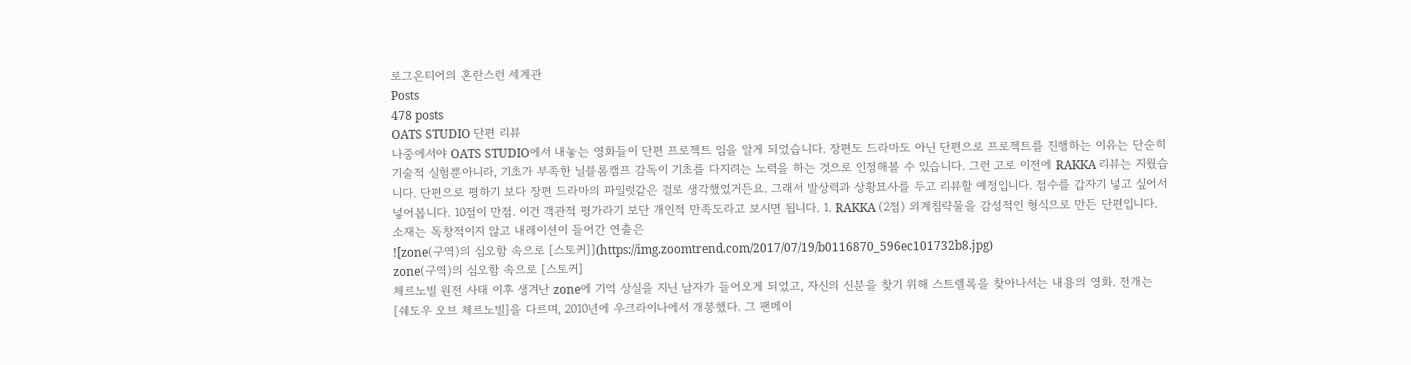로그온티어의 혼란스런 세계관
Posts
478 posts
OATS STUDIO 단편 리뷰
나중에서야 OATS STUDIO에서 내놓는 영화들이 단편 프로젝트 임을 알게 되었습니다. 장편도 드라마도 아닌 단편으로 프로젝트를 진행하는 이유는 단순히 기술적 실험뿐아니라, 기초가 부족한 닐블롬캠프 감독이 기초를 다지려는 노력을 하는 것으로 인정해볼 수 있습니다. 그런 고로 이전에 RAKKA 리뷰는 지웠습니다. 단편으로 평하기 보다 장편 드라마의 파일럿같은 걸로 생각했었거든요. 그래서 발상력과 상황묘사를 두고 리뷰할 예정입니다. 점수를 갑자기 넣고 싶어서 넣어봅니다. 10점이 만점. 이건 객관적 평가라기 보단 개인적 만족도라고 보시면 됩니다. 1. RAKKA (2점) 외계침략물을 감성적인 형식으로 만든 단편입니다. 소재는 독창적이지 않고 내레이션이 들어간 연출은
![zone(구역)의 심오함 속으로 [스토커]](https://img.zoomtrend.com/2017/07/19/b0116870_596ec101732b8.jpg)
zone(구역)의 심오함 속으로 [스토커]
체르노빌 원전 사태 이후 생겨난 zone에 기억 상실을 지닌 남자가 들어오게 되었고, 자신의 신분을 찾기 위해 스트렐록을 찾아나서는 내용의 영화. 전개는 [쉐도우 오브 체르노빌]을 다르며, 2010년에 우크라이나에서 개봉했다. 그 팬메이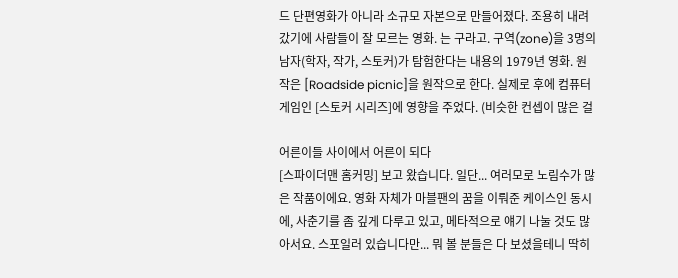드 단편영화가 아니라 소규모 자본으로 만들어졌다. 조용히 내려갔기에 사람들이 잘 모르는 영화. 는 구라고. 구역(zone)을 3명의 남자(학자, 작가, 스토커)가 탐험한다는 내용의 1979년 영화. 원작은 [Roadside picnic]을 원작으로 한다. 실제로 후에 컴퓨터 게임인 [스토커 시리즈]에 영향을 주었다. (비슷한 컨셉이 많은 걸

어른이들 사이에서 어른이 되다
[스파이더맨 홈커밍] 보고 왔습니다. 일단... 여러모로 노림수가 많은 작품이에요. 영화 자체가 마블팬의 꿈을 이뤄준 케이스인 동시에, 사춘기를 좀 깊게 다루고 있고, 메타적으로 얘기 나눌 것도 많아서요. 스포일러 있습니다만... 뭐 볼 분들은 다 보셨을테니 딱히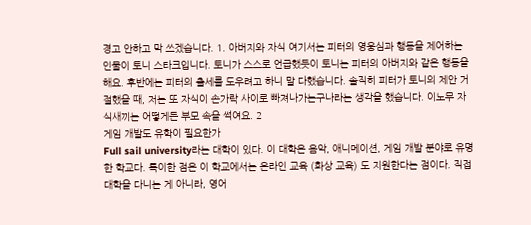경고 안하고 막 쓰겠습니다. 1. 아버지와 자식 여기서는 피터의 영웅심과 행동을 제어하는 인물이 토니 스타크입니다. 토니가 스스로 언급했듯이 토니는 피터의 아버지와 같은 행동을 해요. 후반에는 피터의 출세를 도우려고 하니 말 다했습니다. 솔직히 피터가 토니의 제안 거절했을 때, 저는 또 자식이 손가락 사이로 빠져나가는구나라는 생각을 했습니다. 이노무 자식새끼는 어떻게든 부모 속을 썩여요. 2
게임 개발도 유학이 필요한가
Full sail university라는 대학이 있다. 이 대학은 음악, 애니메이션, 게임 개발 분야로 유명한 학교다. 특이한 점은 이 학교에서는 온라인 교육 (화상 교육) 도 지원한다는 점이다. 직접 대학을 다니는 게 아니라, 영어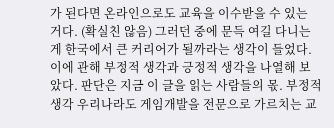가 된다면 온라인으로도 교육을 이수받을 수 있는 거다. (확실친 않음) 그러던 중에 문득 여길 다니는 게 한국에서 큰 커리어가 될까라는 생각이 들었다. 이에 관해 부정적 생각과 긍정적 생각을 나열해 보았다. 판단은 지금 이 글을 읽는 사람들의 몫. 부정적 생각 우리나라도 게임개발을 전문으로 가르치는 교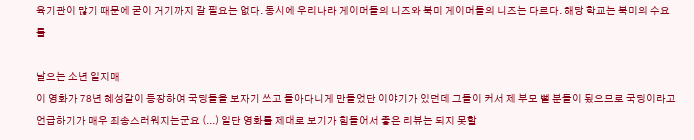육기관이 많기 때문에 굳이 거기까지 갈 필요는 없다. 동시에 우리나라 게이머들의 니즈와 북미 게이머들의 니즈는 다르다. 해당 학교는 북미의 수요를

날으는 소년 일지매
이 영화가 78년 혜성같이 등장하여 국딩들을 보자기 쓰고 돌아다니게 만들었단 이야기가 있던데 그들이 커서 제 부모 뻘 분들이 됬으므로 국딩이라고 언급하기가 매우 죄송스러워지는군요 (...) 일단 영화를 제대로 보기가 힘들어서 좋은 리뷰는 되지 못할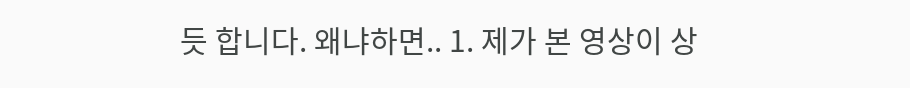듯 합니다. 왜냐하면.. 1. 제가 본 영상이 상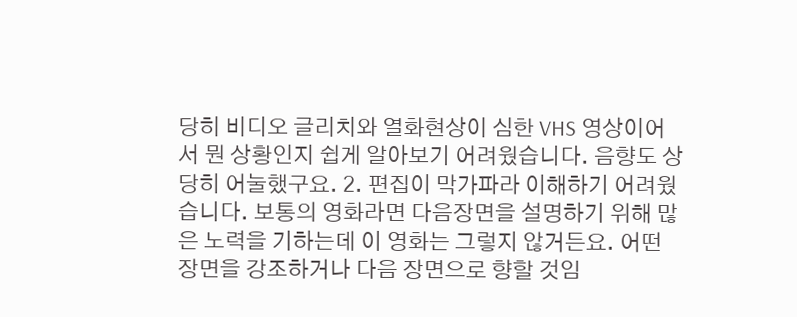당히 비디오 글리치와 열화현상이 심한 VHS 영상이어서 뭔 상황인지 쉽게 알아보기 어려웠습니다. 음향도 상당히 어눌했구요. 2. 편집이 막가파라 이해하기 어려웠습니다. 보통의 영화라면 다음장면을 설명하기 위해 많은 노력을 기하는데 이 영화는 그렇지 않거든요. 어떤 장면을 강조하거나 다음 장면으로 향할 것임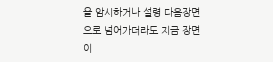을 암시하거나 설령 다음장면으로 넘어가더라도 지금 장면이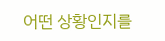어떤 상황인지를